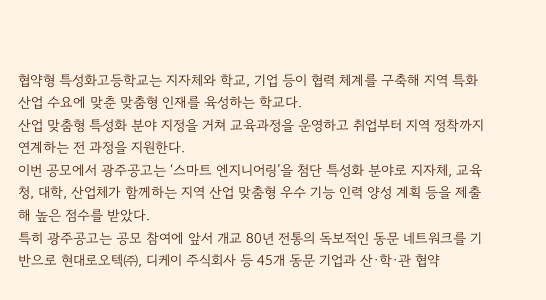협약형 특성화고등학교는 지자체와 학교, 기업 등이 협력 체계를 구축해 지역 특화 산업 수요에 맞춘 맞춤형 인재를 육성하는 학교다.
산업 맞춤형 특성화 분야 지정을 거쳐 교육과정을 운영하고 취업부터 지역 정착까지 연계하는 전 과정을 지원한다.
이번 공모에서 광주공고는 ‘스마트 엔지니어링’을 첨단 특성화 분야로 지자체, 교육청, 대학, 산업체가 함께하는 지역 산업 맞춤형 우수 기능 인력 양성 계획 등을 제출해 높은 점수를 받았다.
특히 광주공고는 공모 참여에 앞서 개교 80년 전통의 독보적인 동문 네트워크를 기반으로 현대로오텍㈜, 디케이 주식회사 등 45개 동문 기업과 산·학·관 협약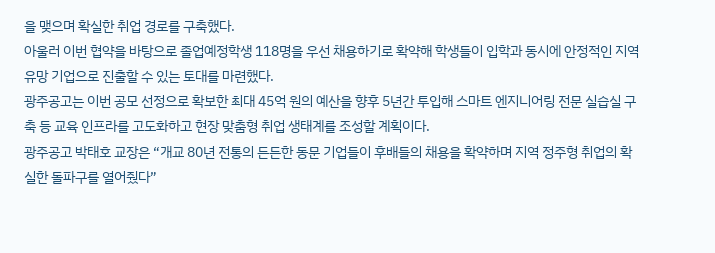을 맺으며 확실한 취업 경로를 구축했다.
아울러 이번 협약을 바탕으로 졸업예정학생 118명을 우선 채용하기로 확약해 학생들이 입학과 동시에 안정적인 지역 유망 기업으로 진출할 수 있는 토대를 마련했다.
광주공고는 이번 공모 선정으로 확보한 최대 45억 원의 예산을 향후 5년간 투입해 스마트 엔지니어링 전문 실습실 구축 등 교육 인프라를 고도화하고 현장 맞춤형 취업 생태계를 조성할 계획이다.
광주공고 박태호 교장은 “개교 80년 전통의 든든한 동문 기업들이 후배들의 채용을 확약하며 지역 정주형 취업의 확실한 돌파구를 열어줬다”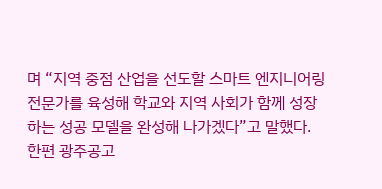며 “지역 중점 산업을 선도할 스마트 엔지니어링 전문가를 육성해 학교와 지역 사회가 함께 성장하는 성공 모델을 완성해 나가겠다”고 말했다.
한편 광주공고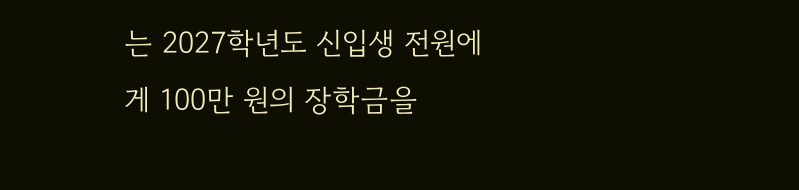는 2027학년도 신입생 전원에게 100만 원의 장학금을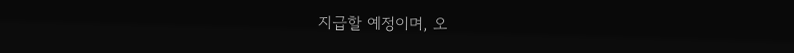지급할 예정이며, 오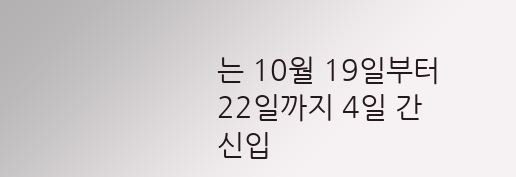는 10월 19일부터 22일까지 4일 간 신입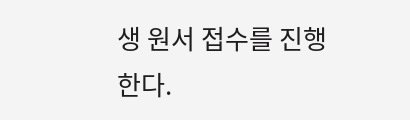생 원서 접수를 진행한다.